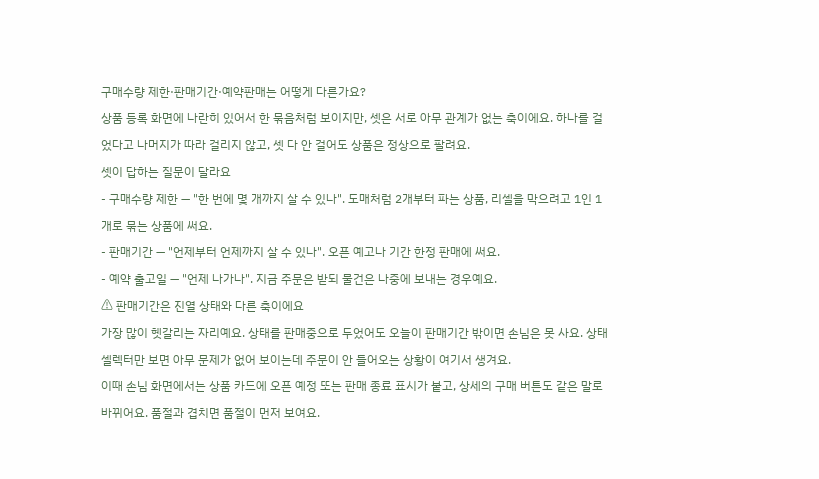구매수량 제한·판매기간·예약판매는 어떻게 다른가요?
상품 등록 화면에 나란히 있어서 한 묶음처럼 보이지만, 셋은 서로 아무 관계가 없는 축이에요. 하나를 걸었다고 나머지가 따라 걸리지 않고, 셋 다 안 걸어도 상품은 정상으로 팔려요.
셋이 답하는 질문이 달라요
- 구매수량 제한 — "한 번에 몇 개까지 살 수 있나". 도매처럼 2개부터 파는 상품, 리셀을 막으려고 1인 1개로 묶는 상품에 써요.
- 판매기간 — "언제부터 언제까지 살 수 있나". 오픈 예고나 기간 한정 판매에 써요.
- 예약 출고일 — "언제 나가나". 지금 주문은 받되 물건은 나중에 보내는 경우예요.
⚠ 판매기간은 진열 상태와 다른 축이에요
가장 많이 헷갈리는 자리예요. 상태를 판매중으로 두었어도 오늘이 판매기간 밖이면 손님은 못 사요. 상태 셀렉터만 보면 아무 문제가 없어 보이는데 주문이 안 들어오는 상황이 여기서 생겨요.
이때 손님 화면에서는 상품 카드에 오픈 예정 또는 판매 종료 표시가 붙고, 상세의 구매 버튼도 같은 말로 바뀌어요. 품절과 겹치면 품절이 먼저 보여요.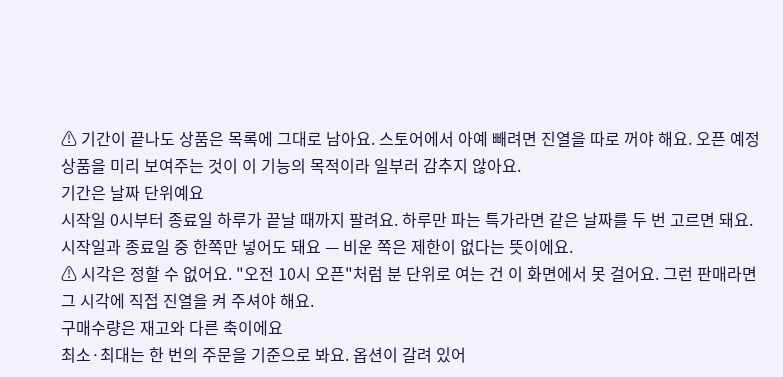⚠ 기간이 끝나도 상품은 목록에 그대로 남아요. 스토어에서 아예 빼려면 진열을 따로 꺼야 해요. 오픈 예정 상품을 미리 보여주는 것이 이 기능의 목적이라 일부러 감추지 않아요.
기간은 날짜 단위예요
시작일 0시부터 종료일 하루가 끝날 때까지 팔려요. 하루만 파는 특가라면 같은 날짜를 두 번 고르면 돼요. 시작일과 종료일 중 한쪽만 넣어도 돼요 — 비운 쪽은 제한이 없다는 뜻이에요.
⚠ 시각은 정할 수 없어요. "오전 10시 오픈"처럼 분 단위로 여는 건 이 화면에서 못 걸어요. 그런 판매라면 그 시각에 직접 진열을 켜 주셔야 해요.
구매수량은 재고와 다른 축이에요
최소·최대는 한 번의 주문을 기준으로 봐요. 옵션이 갈려 있어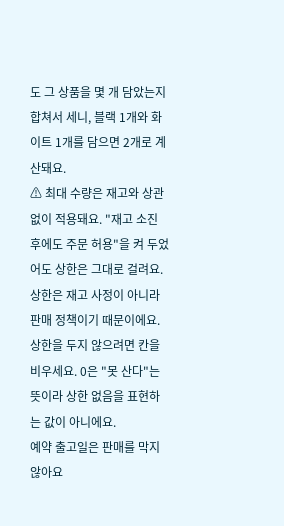도 그 상품을 몇 개 담았는지 합쳐서 세니, 블랙 1개와 화이트 1개를 담으면 2개로 계산돼요.
⚠ 최대 수량은 재고와 상관없이 적용돼요. "재고 소진 후에도 주문 허용"을 켜 두었어도 상한은 그대로 걸려요. 상한은 재고 사정이 아니라 판매 정책이기 때문이에요. 상한을 두지 않으려면 칸을 비우세요. 0은 "못 산다"는 뜻이라 상한 없음을 표현하는 값이 아니에요.
예약 출고일은 판매를 막지 않아요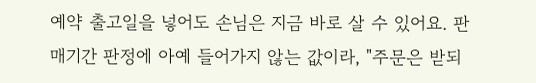예약 출고일을 넣어도 손님은 지금 바로 살 수 있어요. 판매기간 판정에 아예 들어가지 않는 값이라, "주문은 받되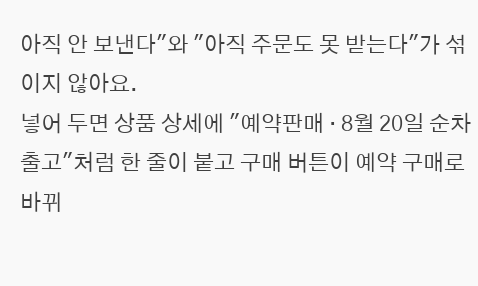아직 안 보낸다"와 "아직 주문도 못 받는다"가 섞이지 않아요.
넣어 두면 상품 상세에 "예약판매 · 8월 20일 순차 출고"처럼 한 줄이 붙고 구매 버튼이 예약 구매로 바뀌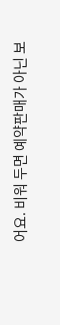어요. 비워 두면 예약판매가 아닌 보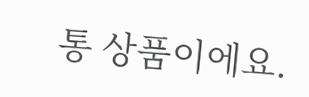통 상품이에요.